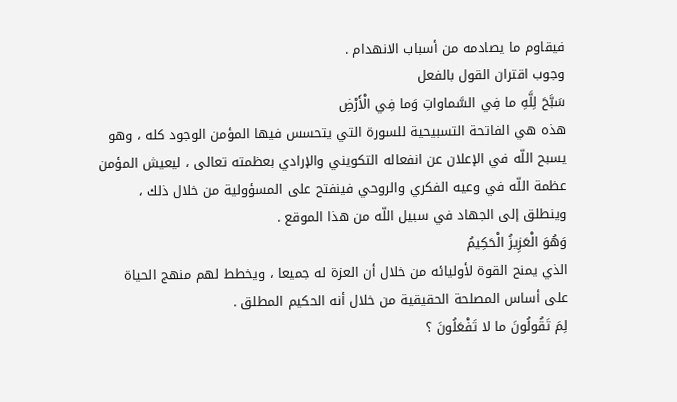فيقاوم ما يصادمه من أسباب الانهدام .
وجوب اقتران القول بالفعل
سَبَّحَ لِلَّهِ ما فِي السَّماواتِ وَما فِي الْأَرْضِ
هذه هي الفاتحة التسبيحية للسورة التي يتحسس فيها المؤمن الوجود كله ، وهو يسبح اللّه في الإعلان عن انفعاله التكويني والإرادي بعظمته تعالى ، ليعيش المؤمن عظمة اللّه في وعيه الفكري والروحي فينفتح على المسؤولية من خلال ذلك ، وينطلق إلى الجهاد في سبيل اللّه من هذا الموقع .
وَهُوَ الْعَزِيزُ الْحَكِيمُ
الذي يمنح القوة لأوليائه من خلال أن العزة له جميعا ، ويخطط لهم منهج الحياة على أساس المصلحة الحقيقية من خلال أنه الحكيم المطلق .
لِمَ تَقُولُونَ ما لا تَفْعَلُونَ ؟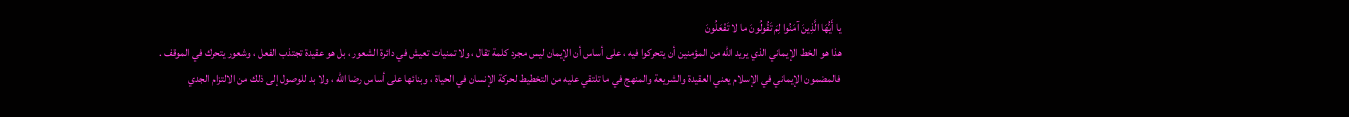يا أَيُّهَا الَّذِينَ آمَنُوا لِمَ تَقُولُونَ ما لا تَفْعَلُونَ
هذا هو الخط الإيماني الذي يريد اللّه من المؤمنين أن يتحركوا فيه ، على أساس أن الإيمان ليس مجرد كلمة تقال ، ولا تمنيات تعيش في دائرة الشعور ، بل هو عقيدة تجتذب الفعل ، وشعور يتحرك في الموقف . فالمضمون الإيماني في الإسلام يعني العقيدة والشريعة والمنهج في ما تلتقي عليه من التخطيط لحركة الإنسان في الحياة ، وبنائها على أساس رضا اللّه ، ولا بد للوصول إلى ذلك من الالتزام الجدي